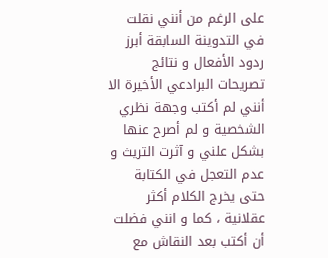على الرغم من أنني نقلت في التدوينة السابقة أبرز ردود الأفعال و نتائج تصريحات البرادعي الأخيرة الا أنني لم أكتب وجهة نظري الشخصية و لم أصرح عنها بشكل علني و آثرت التريث و عدم التعجل في الكتابة حتى يخرج الكلام أكثر عقلانية ، كما و انني فضلت أن أكتب بعد النقاش مع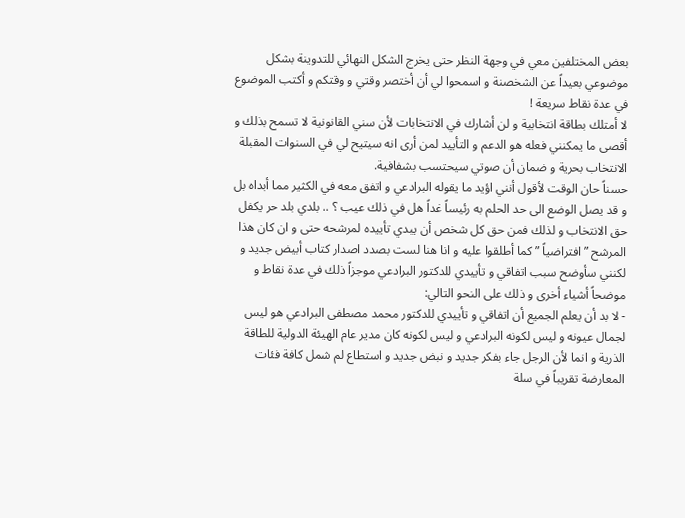بعض المختلفين معي في وجهة النظر حتى يخرج الشكل النهائي للتدوينة بشكل موضوعي بعيداً عن الشخصنة و اسمحوا لي أن أختصر وقتي و وقتكم و أكتب الموضوع في عدة نقاط سريعة !
لا أمتلك بطاقة انتخابية و لن أشارك في الانتخابات لأن سني القانونية لا تسمح بذلك و أقصى ما يمكنني فعله هو الدعم و التأييد لمن أرى انه سيتيح لي في السنوات المقبلة الانتخاب بحرية و ضمان أن صوتي سيحتسب بشفافية.
حسناً حان الوقت لأقول أنني اؤيد ما يقوله البرادعي و اتفق معه في الكثير مما أبداه بل و قد يصل الوضع الى حد الحلم به رئيساً غداً هل في ذلك عيب ؟ .. بلدي بلد حر يكفل حق الانتخاب و لذلك فمن حق كل شخص أن يبدي تأييده لمرشحه حتى و ان كان هذا المرشح ” افتراضياً ” كما أطلقوا عليه و انا هنا لست بصدد اصدار كتاب أبيض جديد و لكنني سأوضح سبب اتفاقي و تأييدي للدكتور البرادعي موجزاً ذلك في عدة نقاط و موضحاً أشياء أخرى و ذلك على النحو التالي:
- لا بد أن يعلم الجميع أن اتفاقي و تأييدي للدكتور محمد مصطفى البرادعي هو ليس لجمال عيونه و ليس لكونه البرادعي و ليس لكونه كان مدير عام الهيئة الدولية للطاقة الذرية و انما لأن الرجل جاء بفكر جديد و نبض جديد و استطاع لم شمل كافة فئات المعارضة تقريباً في سلة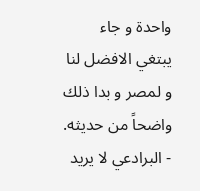واحدة و جاء يبتغي الافضل لنا و لمصر و بدا ذلك واضحاً من حديثه.
- البرادعي لا يريد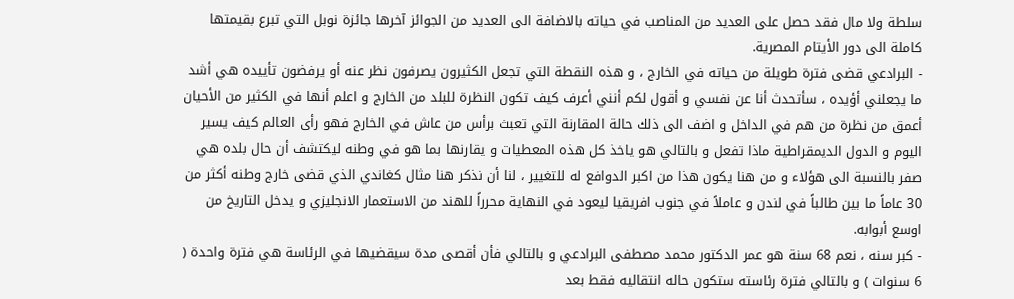سلطة ولا مال فقد حصل على العديد من المناصب في حياته بالاضافة الى العديد من الجوائز آخرها جائزة نوبل التي تبرع بقيمتها كاملة الى دور الأيتام المصرية.
- البرادعي قضى فترة طويلة من حياته في الخارج ، و هذه النقطة التي تجعل الكثيرون يصرفون نظر عنه أو يرفضون تأييده هي أشد ما يجعلني أؤيده ، سأتحدث أنا عن نفسي و أقول لكم أنني أعرف كيف تكون النظرة للبلد من الخارج و اعلم أنها في الكثير من الأحيان أعمق من نظرة من هم في الداخل و اضف الى ذلك حالة المقارنة التي تعبث برأس من عاش في الخارج فهو رأى العالم كيف يسير اليوم و الدول الديمقراطية ماذا تفعل و بالتالي هو ياخذ كل هذه المعطيات و يقارنها بما هو في وطنه ليكتشف أن حال بلده هي صفر بالنسبة الى هؤلاء و من هنا يكون هذا من اكبر الدوافع له للتغيير ، لنا أن نذكر هنا مثال كغاندي الذي قضى خارج وطنه أكثر من 30 عاماً ما بين طالباً في لندن و عاملاً في جنوب افريقيا ليعود في النهاية محرراً للهند من الاستعمار الانجليزي و يدخل التاريخ من اوسع أبوابه.
- كبر سنه ، نعم 68 سنة هو عمر الدكتور محمد مصطفى البرادعي و بالتالي فأن أقصى مدة سيقضيها في الرئاسة هي فترة واحدة ( 6 سنوات ) و بالتالي فترة رئاسته ستكون حاله انتقاليه فقط بعد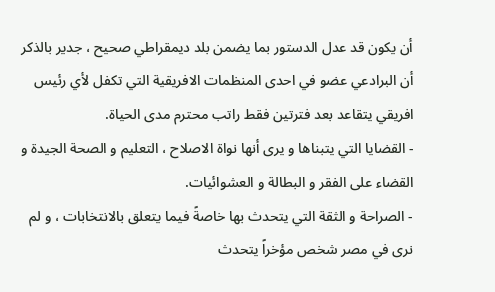أن يكون قد عدل الدستور بما يضمن بلد ديمقراطي صحيح ، جدير بالذكر أن البرادعي عضو في احدى المنظمات الافريقية التي تكفل لأي رئيس افريقي يتقاعد بعد فترتين فقط راتب محترم مدى الحياة.
- القضايا التي يتبناها و يرى أنها نواة الاصلاح ، التعليم و الصحة الجيدة و القضاء على الفقر و البطالة و العشوائيات.
- الصراحة و الثقة التي يتحدث بها خاصةً فيما يتعلق بالانتخابات ، و لم نرى في مصر شخص مؤخراً يتحدث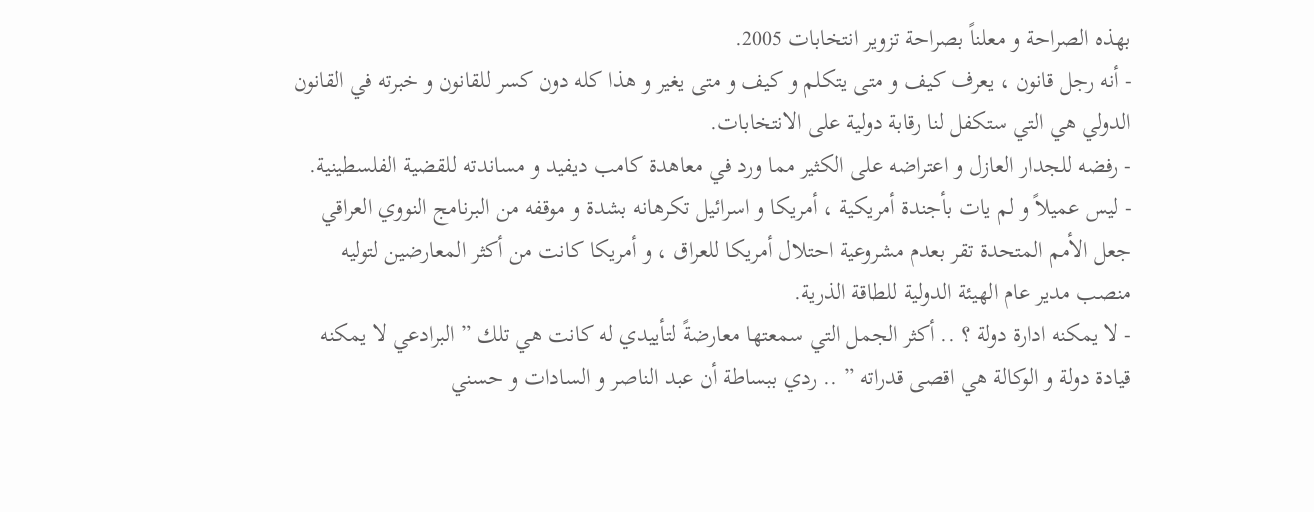بهذه الصراحة و معلناً بصراحة تزوير انتخابات 2005.
- أنه رجل قانون ، يعرف كيف و متى يتكلم و كيف و متى يغير و هذا كله دون كسر للقانون و خبرته في القانون الدولي هي التي ستكفل لنا رقابة دولية على الانتخابات.
- رفضه للجدار العازل و اعتراضه على الكثير مما ورد في معاهدة كامب ديفيد و مساندته للقضية الفلسطينية.
- ليس عميلاً و لم يات بأجندة أمريكية ، أمريكا و اسرائيل تكرهانه بشدة و موقفه من البرنامج النووي العراقي جعل الأمم المتحدة تقر بعدم مشروعية احتلال أمريكا للعراق ، و أمريكا كانت من أكثر المعارضين لتوليه منصب مدير عام الهيئة الدولية للطاقة الذرية.
- لا يمكنه ادارة دولة ؟ .. أكثر الجمل التي سمعتها معارضةً لتأييدي له كانت هي تلك ” البرادعي لا يمكنه قيادة دولة و الوكالة هي اقصى قدراته ” .. ردي ببساطة أن عبد الناصر و السادات و حسني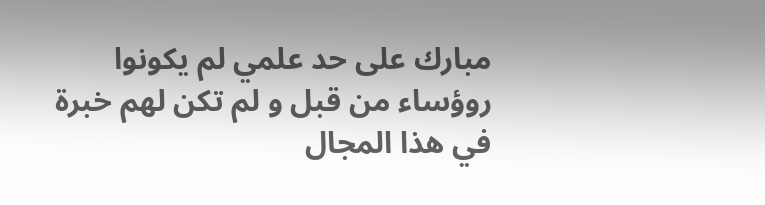مبارك على حد علمي لم يكونوا روؤساء من قبل و لم تكن لهم خبرة في هذا المجال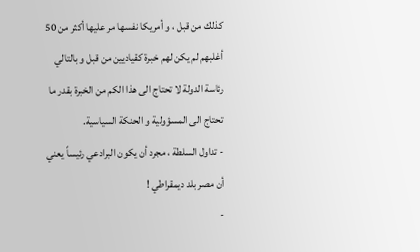كذلك من قبل ، و أمريكا نفسها مر عليها أكثر من 50 أغلبهم لم يكن لهم خبرة كقياديين من قبل و بالتالي رئاسة الدولة لا تحتاج الى هذا الكم من الخبرة بقدر ما تحتاج الى المسؤولية و الحنكة السياسية.
- تداول السلطة ، مجرد أن يكون البرادعي رئيساً يعني أن مصر بلد ديمقراطي !
-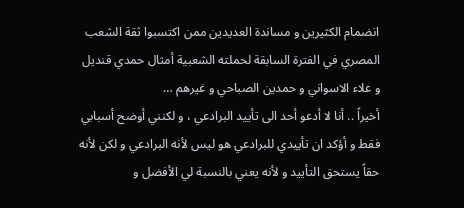انضمام الكثيرين و مساندة العديدين ممن اكتسبوا ثقة الشعب المصري في الفترة السابقة لحملته الشعبية أمثال حمدي قنديل و علاء الاسواني و حمدين الصباحي و غيرهم …
أخيراً .. أنا لا أدعو أحد الى تأييد البرادعي ، و لكنني أوضح أسبابي فقط و أؤكد ان تأييدي للبرادعي هو ليس لأنه البرادعي و لكن لأنه حقاً يستحق التأييد و لأنه يعني بالنسبة لي الأفضل و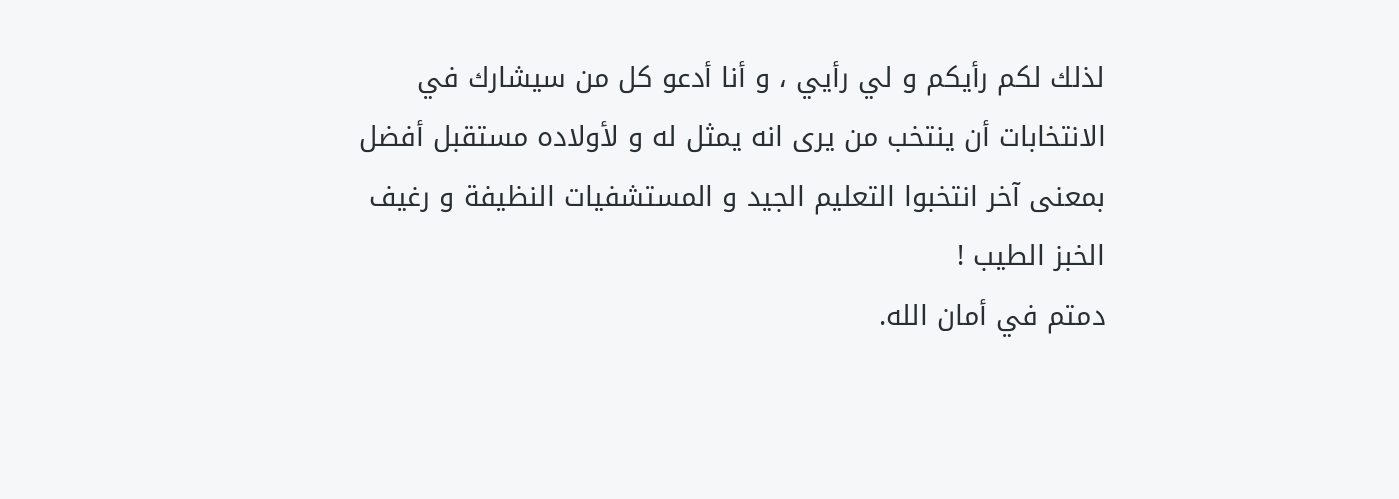لذلك لكم رأيكم و لي رأيي ، و أنا أدعو كل من سيشارك في الانتخابات أن ينتخب من يرى انه يمثل له و لأولاده مستقبل أفضل بمعنى آخر انتخبوا التعليم الجيد و المستشفيات النظيفة و رغيف الخبز الطيب !
دمتم في أمان الله.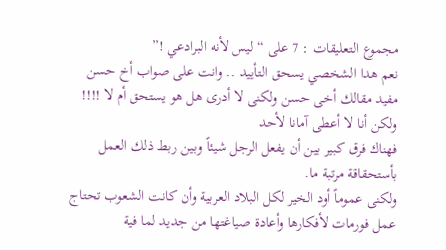مجموع التعليقات : 7 على “ليس لأنه البرادعي !”
نعم هدا الشخصي يسحق التأييد .. وانت على صواب أخ حسن
مفيد مقالك أخى حسن ولكنى لا أدرى هل هو يستحق أم لا !!!!
ولكن أنا لا أعطى آمانا لأحد
فهناك فرق كبير بين أن يفعل الرجل شيئاً وبين ربط ذلك العمل بأستحقاقة مرتبة ما.
ولكنى عموماً أود الخير لكل البلاد العربية وأن كانت الشعوب تحتاج عمل فورمات لأفكارها وأعادة صياغتها من جديد لما فية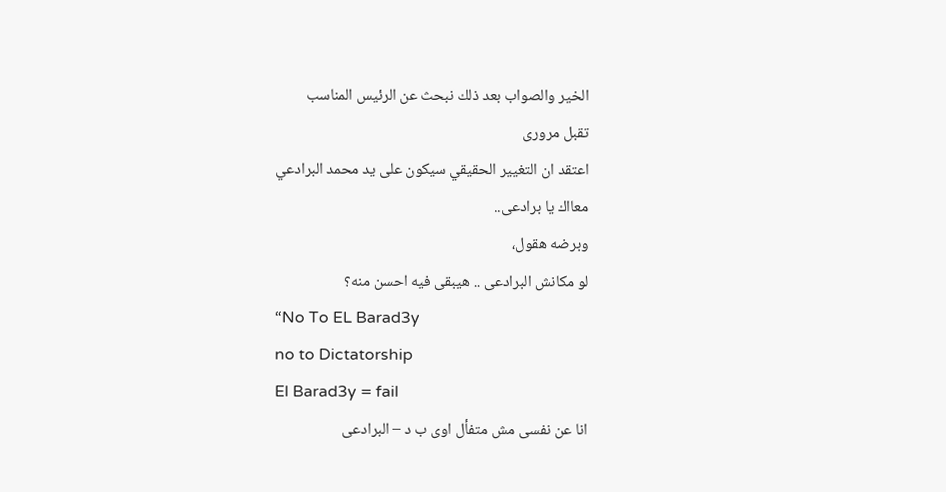الخير والصواب بعد ذلك نبحث عن الرئيس المناسب
تقبل مرورى
اعتقد ان التغيير الحقيقي سيكون على يد محمد البرادعي
معااك يا برادعى..
وبرضه هقول،
لو مكانش البرادعى .. هيبقى فيه احسن منه؟
“No To EL Barad3y
no to Dictatorship
El Barad3y = fail
انا عن نفسى مش متفأل اوى ب د – البرادعى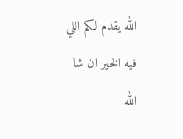الله يقدم لكم اللي فيه الخير ان شا الله